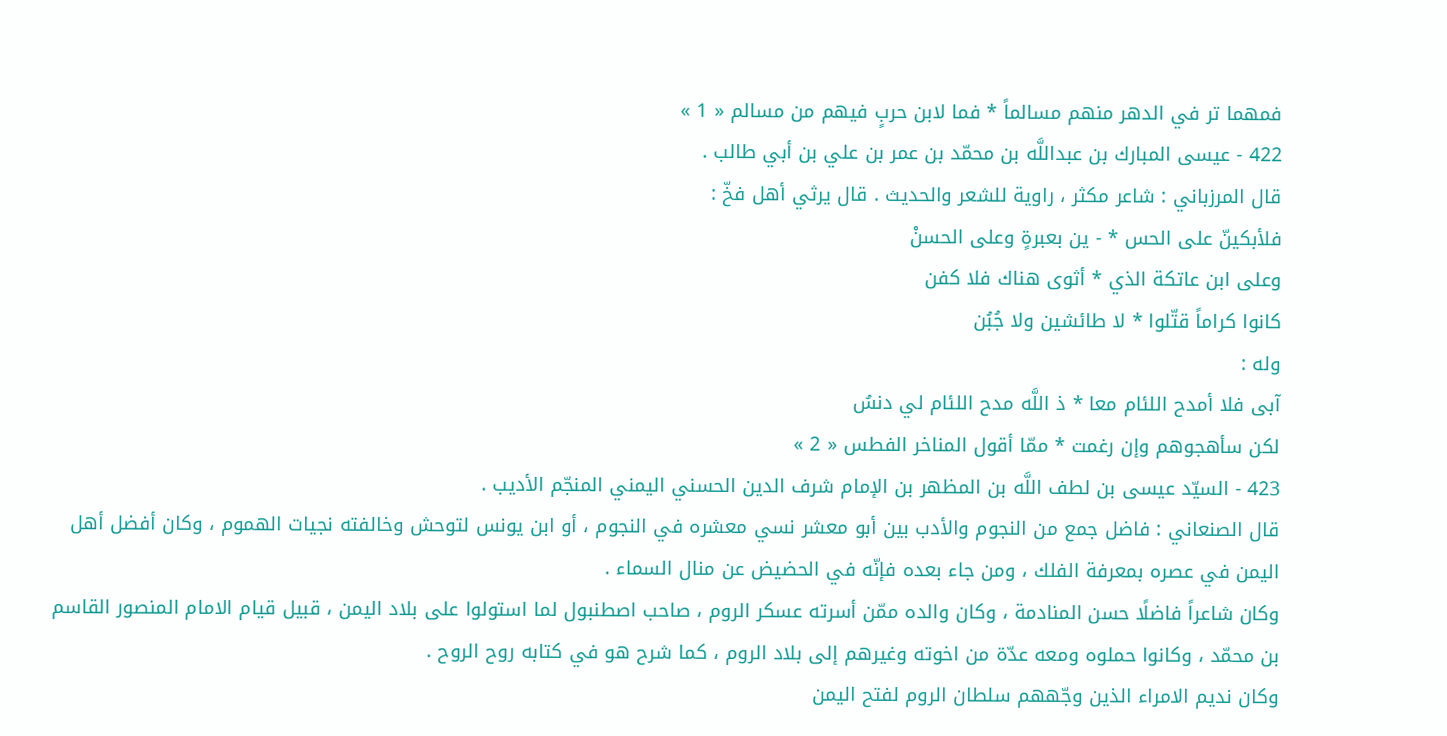فمهما تر في الدهر منهم مسالماً * فما لابن حربٍ فيهم من مسالم « 1 »
422 - عيسى المبارك بن عبداللَّه بن محمّد بن عمر بن علي بن أبي طالب .
قال المرزباني : شاعر مكثر ، راوية للشعر والحديث . قال يرثي أهل فخّ :
فلأبكينّ على الحس * - ين بعبرةٍ وعلى الحسنْ
وعلى ابن عاتكة الذي * أثوى هناك فلا كفن
كانوا كراماً قتّلوا * لا طائشين ولا جُبُن
وله :
آبى فلا أمدح اللئام معا * ذ اللَّه مدح اللئام لي دنسُ
لكن سأهجوهم وإن رغمت * ممّا أقول المناخر الفطس « 2 »
423 - السيّد عيسى بن لطف اللَّه بن المظهر بن الإمام شرف الدين الحسني اليمني المنجّم الأديب .
قال الصنعاني : فاضل جمع من النجوم والأدب بين أبو معشر نسي معشره في النجوم ، أو ابن يونس لتوحش وخالفته نجيات الهموم ، وكان أفضل أهل اليمن في عصره بمعرفة الفلك ، ومن جاء بعده فإنّه في الحضيض عن منال السماء .
وكان شاعراً فاضلًا حسن المنادمة ، وكان والده ممّن أسرته عسكر الروم ، صاحب اصطنبول لما استولوا على بلاد اليمن ، قبيل قيام الامام المنصور القاسم بن محمّد ، وكانوا حملوه ومعه عدّة من اخوته وغيرهم إلى بلاد الروم ، كما شرح هو في كتابه روح الروح .
وكان نديم الامراء الذين وجّههم سلطان الروم لفتح اليمن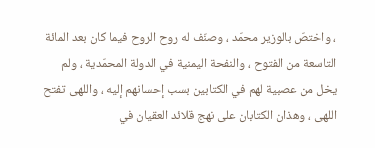، واختصّ بالوزير محمّد ، وصنّف له روح الروح فيما كان بعد المائة التاسعة من الفتوح ، والنفحة اليمنية في الدولة المحمّدية ، ولم يخل من عصبية لهم في الكتابين بسب إحسانهم إليه ، واللهى تفتح اللهى ، وهذان الكتابان على نهج قلائد العقيان في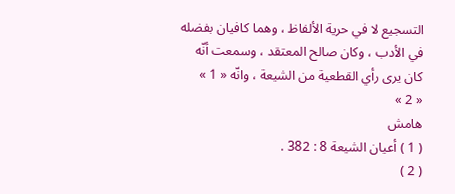التسجيع لا في حرية الألفاظ ، وهما كافيان بفضله في الأدب ، وكان صالح المعتقد ، وسمعت أنّه كان يرى رأي القطعية من الشيعة ، وانّه « 1 »
« 2 »
هامش
( 1 ) أعيان الشيعة 8 : 382 .
( 2 )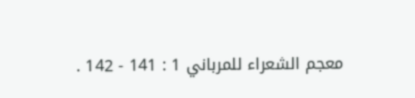معجم الشعراء للمرباني 1 : 141 - 142 .